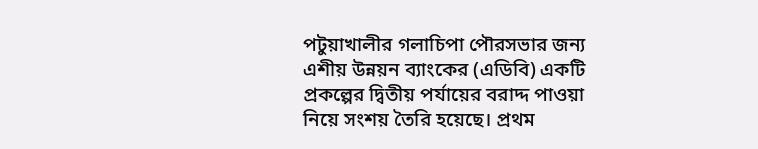পটুয়াখালীর গলাচিপা পৌরসভার জন্য এশীয় উন্নয়ন ব্যাংকের (এডিবি) একটি প্রকল্পের দ্বিতীয় পর্যায়ের বরাদ্দ পাওয়া নিয়ে সংশয় তৈরি হয়েছে। প্রথম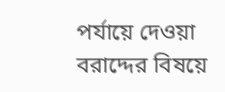পর্যায়ে দেওয়া বরাদ্দের বিষয়ে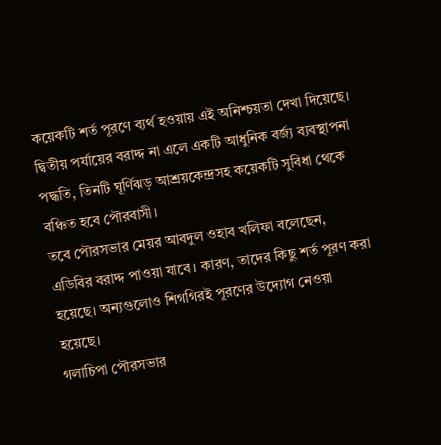কয়েকটি শর্ত পূরণে ব্যর্থ হওয়ায় এই অনিশ্চয়তা দেখা দিয়েছে।
দ্বিতীয় পর্যায়ের বরাদ্দ না এলে একটি আধুনিক বর্জ্য ব্যবস্থাপনা পদ্ধতি, তিনটি ঘূর্ণিঝড় আশ্রয়কেন্দ্রসহ কয়েকটি সুবিধা থেকে বঞ্চিত হবে পৌরবাসী।
তবে পৌরসভার মেয়র আবদুল ওহাব খলিফা বলেছেন, এডিবির বরাদ্দ পাওয়া যাবে। কারণ, তাদের কিছু শর্ত পূরণ করা হয়েছে। অন্যগুলোও শিগগিরই পূরণের উদ্যোগ নেওয়া হয়েছে।
গলাচিপা পৌরসভার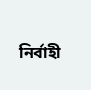নির্বাহী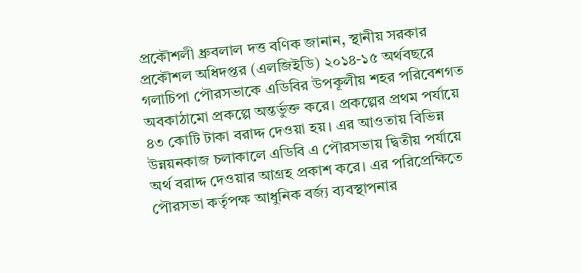প্রকৌশলী ধ্রুবলাল দত্ত বণিক জানান, স্থানীয় সরকার প্রকৌশল অধিদপ্তর (এলজিইডি) ২০১৪-১৫ অর্থবছরে গলাচিপা পৌরসভাকে এডিবির উপকূলীয় শহর পরিবেশগত অবকাঠামো প্রকল্পে অন্তর্ভুক্ত করে। প্রকল্পের প্রথম পর্যায়ে ৪৩ কোটি টাকা বরাদ্দ দেওয়া হয়। এর আওতায় বিভিন্ন উন্নয়নকাজ চলাকালে এডিবি এ পৌরসভায় দ্বিতীয় পর্যায়ে অর্থ বরাদ্দ দেওয়ার আগ্রহ প্রকাশ করে। এর পরিপ্রেক্ষিতে পৌরসভা কর্তৃপক্ষ আধুনিক বর্জ্য ব্যবস্থাপনার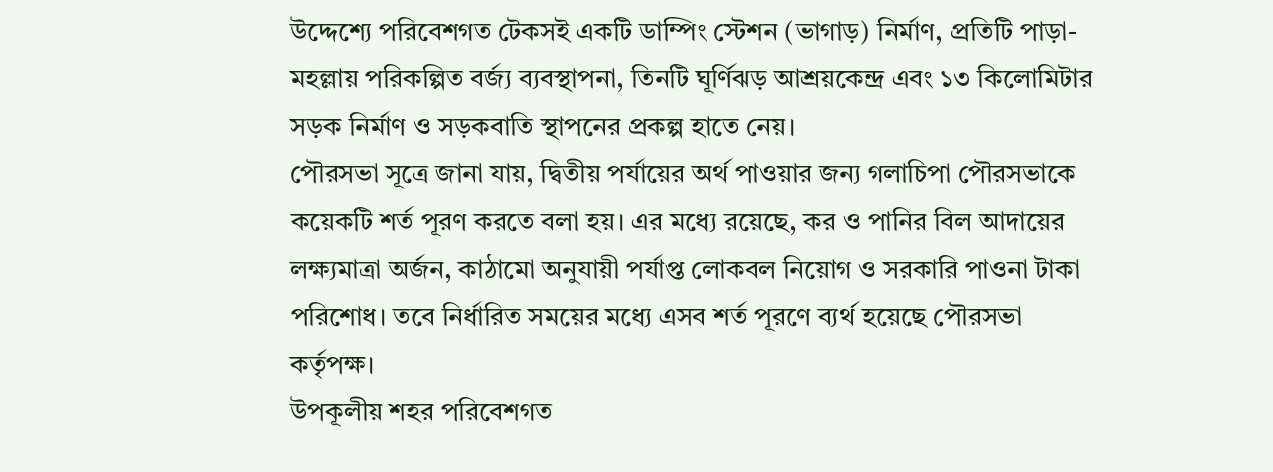উদ্দেশ্যে পরিবেশগত টেকসই একটি ডাম্পিং স্টেশন (ভাগাড়) নির্মাণ, প্রতিটি পাড়া-মহল্লায় পরিকল্পিত বর্জ্য ব্যবস্থাপনা, তিনটি ঘূর্ণিঝড় আশ্রয়কেন্দ্র এবং ১৩ কিলোমিটার সড়ক নির্মাণ ও সড়কবাতি স্থাপনের প্রকল্প হাতে নেয়।
পৌরসভা সূত্রে জানা যায়, দ্বিতীয় পর্যায়ের অর্থ পাওয়ার জন্য গলাচিপা পৌরসভাকে কয়েকটি শর্ত পূরণ করতে বলা হয়। এর মধ্যে রয়েছে, কর ও পানির বিল আদায়ের লক্ষ্যমাত্রা অর্জন, কাঠামো অনুযায়ী পর্যাপ্ত লোকবল নিয়োগ ও সরকারি পাওনা টাকা পরিশোধ। তবে নির্ধারিত সময়ের মধ্যে এসব শর্ত পূরণে ব্যর্থ হয়েছে পৌরসভা কর্তৃপক্ষ।
উপকূলীয় শহর পরিবেশগত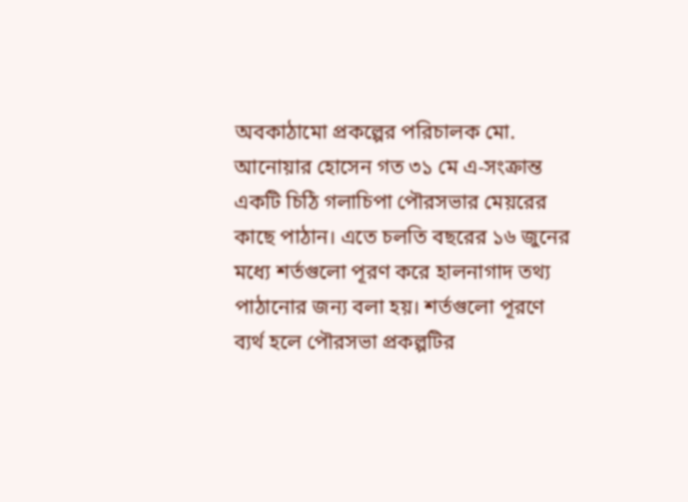অবকাঠামো প্রকল্পের পরিচালক মো. আনোয়ার হোসেন গত ৩১ মে এ-সংক্রান্ত একটি চিঠি গলাচিপা পৌরসভার মেয়রের কাছে পাঠান। এতে চলতি বছরের ১৬ জুনের মধ্যে শর্তগুলো পূরণ করে হালনাগাদ তথ্য পাঠানোর জন্য বলা হয়। শর্তগুলো পূরণে ব্যর্থ হলে পৌরসভা প্রকল্পটির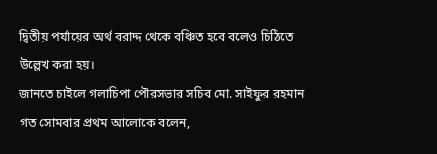দ্বিতীয় পর্যায়ের অর্থ বরাদ্দ থেকে বঞ্চিত হবে বলেও চিঠিতে উল্লেখ করা হয়।
জানতে চাইলে গলাচিপা পৌরসভার সচিব মো. সাইফুর রহমান গত সোমবার প্রথম আলোকে বলেন,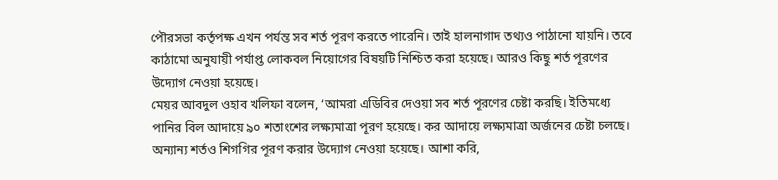পৌরসভা কর্তৃপক্ষ এখন পর্যন্ত সব শর্ত পূরণ করতে পারেনি। তাই হালনাগাদ তথ্যও পাঠানো যায়নি। তবে কাঠামো অনুযায়ী পর্যাপ্ত লোকবল নিয়োগের বিষয়টি নিশ্চিত করা হয়েছে। আরও কিছু শর্ত পূরণের উদ্যোগ নেওয়া হয়েছে।
মেয়র আবদুল ওহাব খলিফা বলেন, ‘আমরা এডিবির দেওয়া সব শর্ত পূরণের চেষ্টা করছি। ইতিমধ্যে পানির বিল আদায়ে ৯০ শতাংশের লক্ষ্যমাত্রা পূরণ হয়েছে। কর আদায়ে লক্ষ্যমাত্রা অর্জনের চেষ্টা চলছে। অন্যান্য শর্তও শিগগির পূরণ করার উদ্যোগ নেওয়া হয়েছে। আশা করি,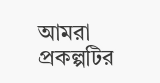আমরা প্রকল্পটির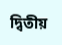দ্বিতীয়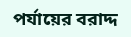পর্যায়ের বরাদ্দ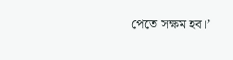পেতে সক্ষম হব।’